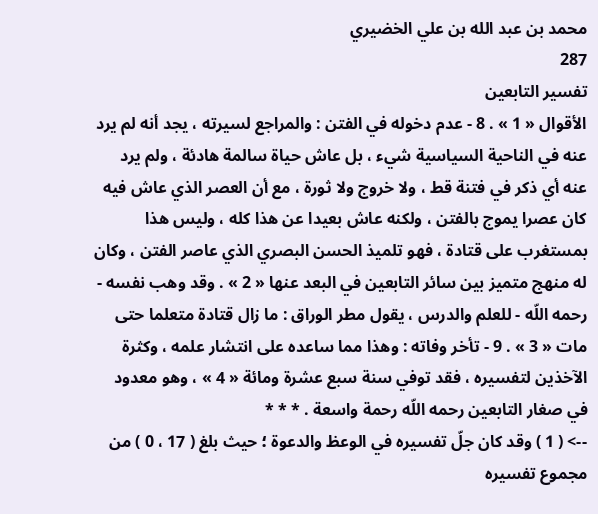محمد بن عبد الله بن علي الخضيري
287
تفسير التابعين
الأقوال « 1 » . 8 - عدم دخوله في الفتن : والمراجع لسيرته ، يجد أنه لم يرد عنه في الناحية السياسية شيء ، بل عاش حياة سالمة هادئة ، ولم يرد عنه أي ذكر في فتنة قط ، ولا خروج ولا ثورة ، مع أن العصر الذي عاش فيه كان عصرا يموج بالفتن ، ولكنه عاش بعيدا عن هذا كله ، وليس هذا بمستغرب على قتادة ، فهو تلميذ الحسن البصري الذي عاصر الفتن ، وكان له منهج متميز بين سائر التابعين في البعد عنها « 2 » . وقد وهب نفسه - رحمه اللّه - للعلم والدرس ، يقول مطر الوراق : ما زال قتادة متعلما حتى مات « 3 » . 9 - تأخر وفاته : وهذا مما ساعده على انتشار علمه ، وكثرة الآخذين لتفسيره ، فقد توفي سنة سبع عشرة ومائة « 4 » ، وهو معدود في صغار التابعين رحمه اللّه رحمة واسعة . * * *
--> ( 1 ) وقد كان جلّ تفسيره في الوعظ والدعوة ؛ حيث بلغ ( 17 ، 0 ) من مجموع تفسيره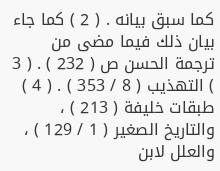كما سبق بيانه . ( 2 ) كما جاء بيان ذلك فيما مضى من ترجمة الحسن ص ( 232 ) . ( 3 ) التهذيب ( 8 / 353 ) . ( 4 ) طبقات خليفة ( 213 ) ، والتاريخ الصغير ( 1 / 129 ) ، والعلل لابن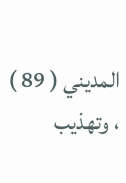المديني ( 89 ) ، وتهذيب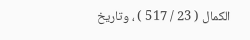الكمال ( 23 / 517 ) ، وتاريخ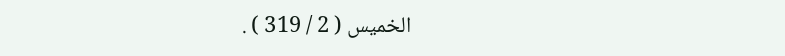الخميس ( 2 / 319 ) .